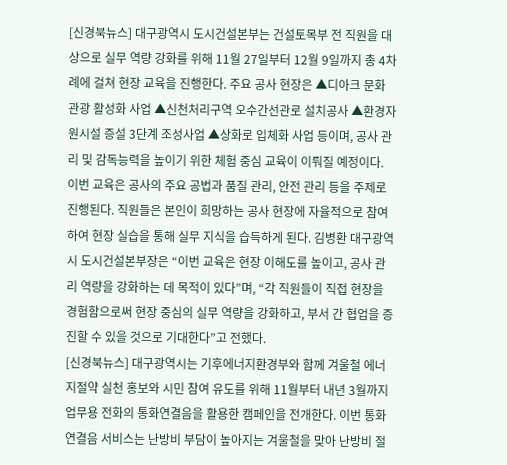[신경북뉴스] 대구광역시 도시건설본부는 건설토목부 전 직원을 대상으로 실무 역량 강화를 위해 11월 27일부터 12월 9일까지 총 4차례에 걸쳐 현장 교육을 진행한다. 주요 공사 현장은 ▲디아크 문화 관광 활성화 사업 ▲신천처리구역 오수간선관로 설치공사 ▲환경자원시설 증설 3단계 조성사업 ▲상화로 입체화 사업 등이며, 공사 관리 및 감독능력을 높이기 위한 체험 중심 교육이 이뤄질 예정이다. 이번 교육은 공사의 주요 공법과 품질 관리, 안전 관리 등을 주제로 진행된다. 직원들은 본인이 희망하는 공사 현장에 자율적으로 참여하여 현장 실습을 통해 실무 지식을 습득하게 된다. 김병환 대구광역시 도시건설본부장은 “이번 교육은 현장 이해도를 높이고, 공사 관리 역량을 강화하는 데 목적이 있다”며, “각 직원들이 직접 현장을 경험함으로써 현장 중심의 실무 역량을 강화하고, 부서 간 협업을 증진할 수 있을 것으로 기대한다”고 전했다.
[신경북뉴스] 대구광역시는 기후에너지환경부와 함께 겨울철 에너지절약 실천 홍보와 시민 참여 유도를 위해 11월부터 내년 3월까지 업무용 전화의 통화연결음을 활용한 캠페인을 전개한다. 이번 통화연결음 서비스는 난방비 부담이 높아지는 겨울철을 맞아 난방비 절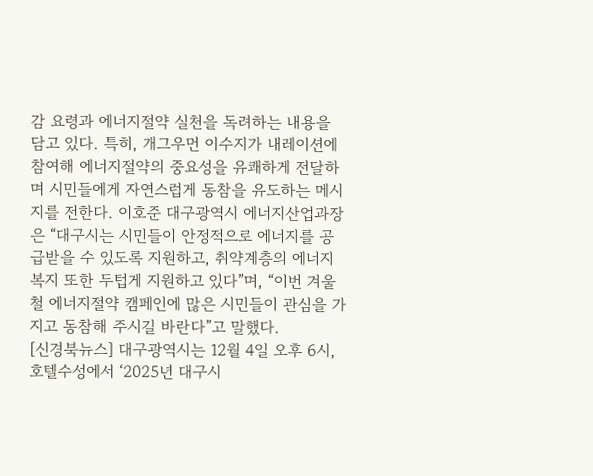감 요령과 에너지절약 실천을 독려하는 내용을 담고 있다. 특히, 개그우먼 이수지가 내레이션에 참여해 에너지절약의 중요성을 유쾌하게 전달하며 시민들에게 자연스럽게 동참을 유도하는 메시지를 전한다. 이호준 대구광역시 에너지산업과장은 “대구시는 시민들이 안정적으로 에너지를 공급받을 수 있도록 지원하고, 취약계층의 에너지 복지 또한 두텁게 지원하고 있다”며, “이번 겨울철 에너지절약 캠페인에 많은 시민들이 관심을 가지고 동참해 주시길 바란다”고 말했다.
[신경북뉴스] 대구광역시는 12월 4일 오후 6시, 호텔수성에서 ‘2025년 대구시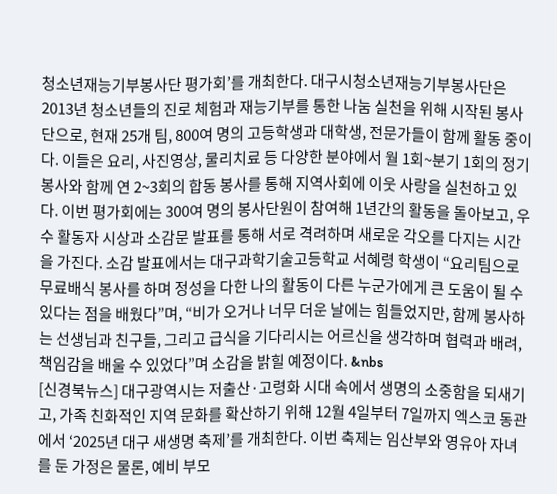청소년재능기부봉사단 평가회’를 개최한다. 대구시청소년재능기부봉사단은 2013년 청소년들의 진로 체험과 재능기부를 통한 나눔 실천을 위해 시작된 봉사단으로, 현재 25개 팀, 800여 명의 고등학생과 대학생, 전문가들이 함께 활동 중이다. 이들은 요리, 사진영상, 물리치료 등 다양한 분야에서 월 1회~분기 1회의 정기봉사와 함께 연 2~3회의 합동 봉사를 통해 지역사회에 이웃 사랑을 실천하고 있다. 이번 평가회에는 300여 명의 봉사단원이 참여해 1년간의 활동을 돌아보고, 우수 활동자 시상과 소감문 발표를 통해 서로 격려하며 새로운 각오를 다지는 시간을 가진다. 소감 발표에서는 대구과학기술고등학교 서혜령 학생이 “요리팀으로 무료배식 봉사를 하며 정성을 다한 나의 활동이 다른 누군가에게 큰 도움이 될 수 있다는 점을 배웠다”며, “비가 오거나 너무 더운 날에는 힘들었지만, 함께 봉사하는 선생님과 친구들, 그리고 급식을 기다리시는 어르신을 생각하며 협력과 배려, 책임감을 배울 수 있었다”며 소감을 밝힐 예정이다. &nbs
[신경북뉴스] 대구광역시는 저출산·고령화 시대 속에서 생명의 소중함을 되새기고, 가족 친화적인 지역 문화를 확산하기 위해 12월 4일부터 7일까지 엑스코 동관에서 ‘2025년 대구 새생명 축제’를 개최한다. 이번 축제는 임산부와 영유아 자녀를 둔 가정은 물론, 예비 부모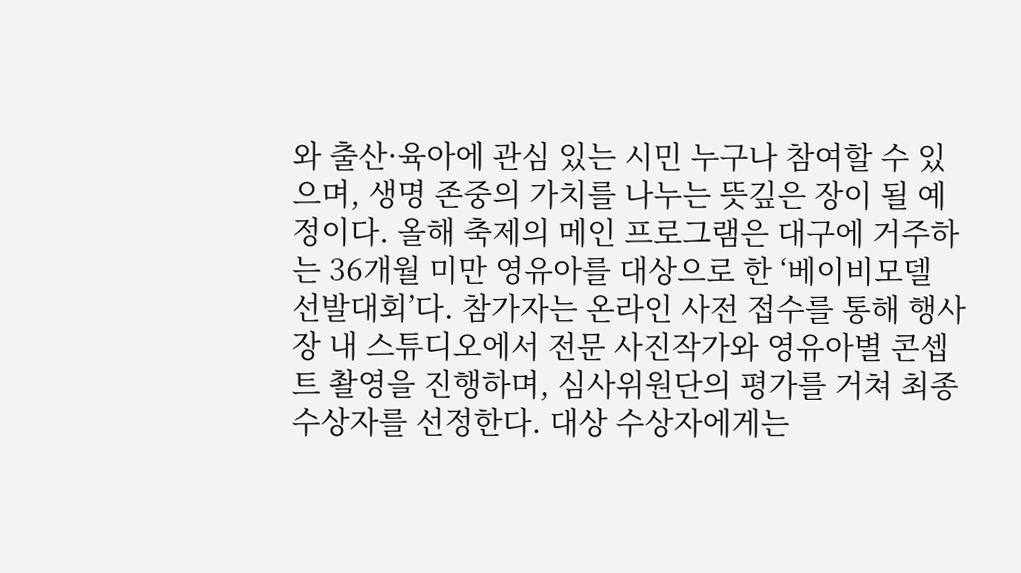와 출산·육아에 관심 있는 시민 누구나 참여할 수 있으며, 생명 존중의 가치를 나누는 뜻깊은 장이 될 예정이다. 올해 축제의 메인 프로그램은 대구에 거주하는 36개월 미만 영유아를 대상으로 한 ‘베이비모델 선발대회’다. 참가자는 온라인 사전 접수를 통해 행사장 내 스튜디오에서 전문 사진작가와 영유아별 콘셉트 촬영을 진행하며, 심사위원단의 평가를 거쳐 최종 수상자를 선정한다. 대상 수상자에게는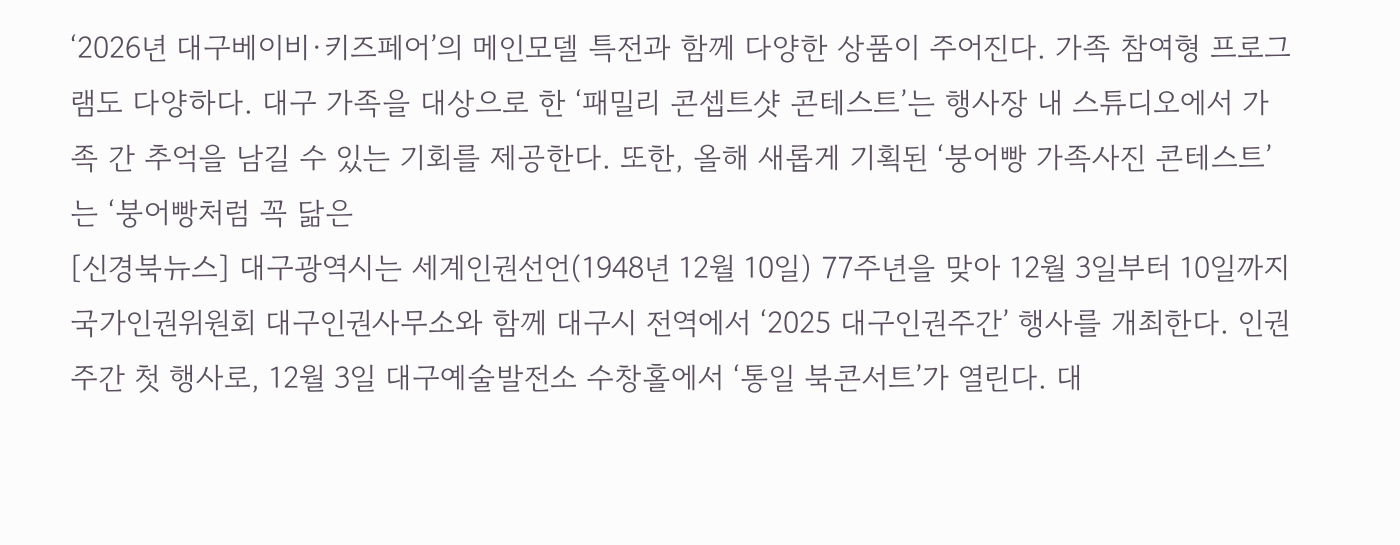‘2026년 대구베이비·키즈페어’의 메인모델 특전과 함께 다양한 상품이 주어진다. 가족 참여형 프로그램도 다양하다. 대구 가족을 대상으로 한 ‘패밀리 콘셉트샷 콘테스트’는 행사장 내 스튜디오에서 가족 간 추억을 남길 수 있는 기회를 제공한다. 또한, 올해 새롭게 기획된 ‘붕어빵 가족사진 콘테스트’는 ‘붕어빵처럼 꼭 닮은
[신경북뉴스] 대구광역시는 세계인권선언(1948년 12월 10일) 77주년을 맞아 12월 3일부터 10일까지 국가인권위원회 대구인권사무소와 함께 대구시 전역에서 ‘2025 대구인권주간’ 행사를 개최한다. 인권주간 첫 행사로, 12월 3일 대구예술발전소 수창홀에서 ‘통일 북콘서트’가 열린다. 대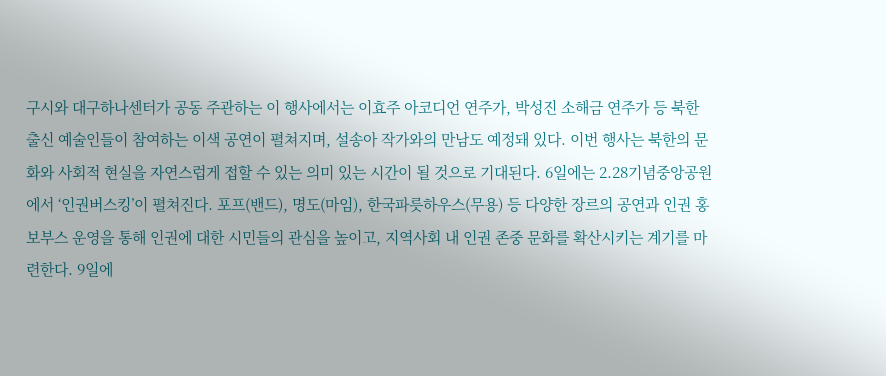구시와 대구하나센터가 공동 주관하는 이 행사에서는 이효주 아코디언 연주가, 박성진 소해금 연주가 등 북한 출신 예술인들이 참여하는 이색 공연이 펼쳐지며, 설송아 작가와의 만남도 예정돼 있다. 이번 행사는 북한의 문화와 사회적 현실을 자연스럽게 접할 수 있는 의미 있는 시간이 될 것으로 기대된다. 6일에는 2.28기념중앙공원에서 ‘인권버스킹’이 펼쳐진다. 포프(밴드), 명도(마임), 한국파릇하우스(무용) 등 다양한 장르의 공연과 인권 홍보부스 운영을 통해 인권에 대한 시민들의 관심을 높이고, 지역사회 내 인권 존중 문화를 확산시키는 계기를 마련한다. 9일에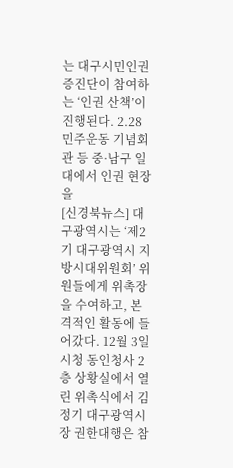는 대구시민인권증진단이 참여하는 ‘인권 산책’이 진행된다. 2.28민주운동 기념회관 등 중·남구 일대에서 인권 현장을
[신경북뉴스] 대구광역시는 ‘제2기 대구광역시 지방시대위원회’ 위원들에게 위촉장을 수여하고, 본격적인 활동에 들어갔다. 12월 3일 시청 동인청사 2층 상황실에서 열린 위촉식에서 김정기 대구광역시장 권한대행은 참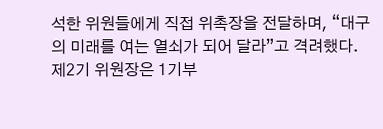석한 위원들에게 직접 위촉장을 전달하며, “대구의 미래를 여는 열쇠가 되어 달라”고 격려했다. 제2기 위원장은 1기부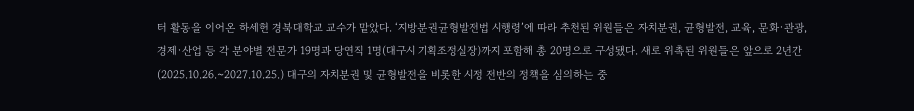터 활동을 이어온 하세헌 경북대학교 교수가 맡았다. ‘지방분권균형발전법 시행령’에 따라 추천된 위원들은 자치분권, 균형발전, 교육, 문화·관광, 경제·산업 등 각 분야별 전문가 19명과 당연직 1명(대구시 기획조정실장)까지 포함해 총 20명으로 구성됐다. 새로 위촉된 위원들은 앞으로 2년간(2025.10.26.~2027.10.25.) 대구의 자치분권 및 균형발전을 비롯한 시정 전반의 정책을 심의하는 중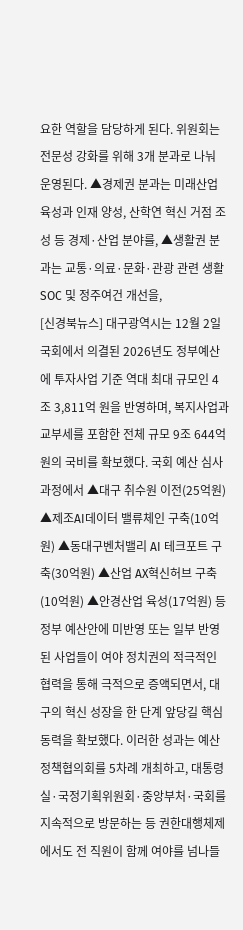요한 역할을 담당하게 된다. 위원회는 전문성 강화를 위해 3개 분과로 나눠 운영된다. ▲경제권 분과는 미래산업 육성과 인재 양성, 산학연 혁신 거점 조성 등 경제·산업 분야를, ▲생활권 분과는 교통·의료·문화·관광 관련 생활 SOC 및 정주여건 개선을,
[신경북뉴스] 대구광역시는 12월 2일 국회에서 의결된 2026년도 정부예산에 투자사업 기준 역대 최대 규모인 4조 3,811억 원을 반영하며, 복지사업과 교부세를 포함한 전체 규모 9조 644억 원의 국비를 확보했다. 국회 예산 심사 과정에서 ▲대구 취수원 이전(25억원) ▲제조AI데이터 밸류체인 구축(10억원) ▲동대구벤처밸리 AI 테크포트 구축(30억원) ▲산업 AX혁신허브 구축(10억원) ▲안경산업 육성(17억원) 등 정부 예산안에 미반영 또는 일부 반영된 사업들이 여야 정치권의 적극적인 협력을 통해 극적으로 증액되면서, 대구의 혁신 성장을 한 단계 앞당길 핵심 동력을 확보했다. 이러한 성과는 예산정책협의회를 5차례 개최하고, 대통령실·국정기획위원회·중앙부처·국회를 지속적으로 방문하는 등 권한대행체제에서도 전 직원이 함께 여야를 넘나들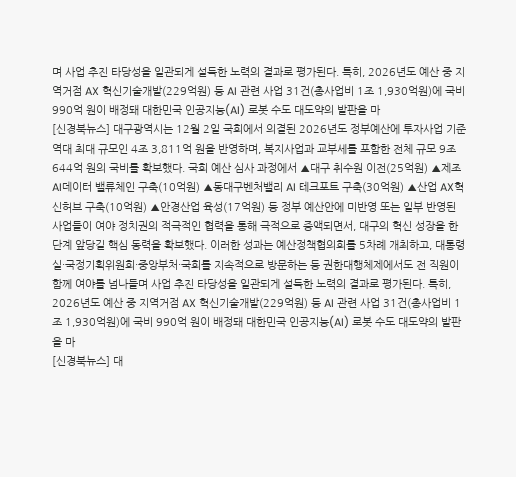며 사업 추진 타당성을 일관되게 설득한 노력의 결과로 평가된다. 특히, 2026년도 예산 중 지역거점 AX 혁신기술개발(229억원) 등 AI 관련 사업 31건(총사업비 1조 1,930억원)에 국비 990억 원이 배정돼 대한민국 인공지능(AI) 로봇 수도 대도약의 발판을 마
[신경북뉴스] 대구광역시는 12월 2일 국회에서 의결된 2026년도 정부예산에 투자사업 기준 역대 최대 규모인 4조 3,811억 원을 반영하며, 복지사업과 교부세를 포함한 전체 규모 9조 644억 원의 국비를 확보했다. 국회 예산 심사 과정에서 ▲대구 취수원 이전(25억원) ▲제조AI데이터 밸류체인 구축(10억원) ▲동대구벤처밸리 AI 테크포트 구축(30억원) ▲산업 AX혁신허브 구축(10억원) ▲안경산업 육성(17억원) 등 정부 예산안에 미반영 또는 일부 반영된 사업들이 여야 정치권의 적극적인 협력을 통해 극적으로 증액되면서, 대구의 혁신 성장을 한 단계 앞당길 핵심 동력을 확보했다. 이러한 성과는 예산정책협의회를 5차례 개최하고, 대통령실·국정기획위원회·중앙부처·국회를 지속적으로 방문하는 등 권한대행체제에서도 전 직원이 함께 여야를 넘나들며 사업 추진 타당성을 일관되게 설득한 노력의 결과로 평가된다. 특히, 2026년도 예산 중 지역거점 AX 혁신기술개발(229억원) 등 AI 관련 사업 31건(총사업비 1조 1,930억원)에 국비 990억 원이 배정돼 대한민국 인공지능(AI) 로봇 수도 대도약의 발판을 마
[신경북뉴스] 대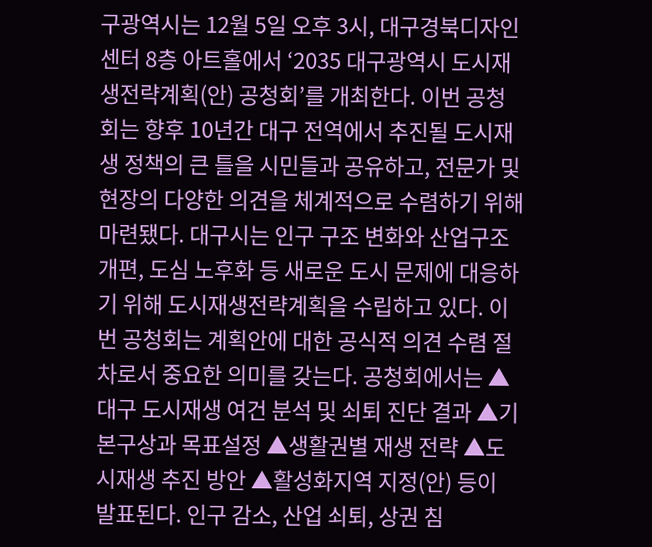구광역시는 12월 5일 오후 3시, 대구경북디자인센터 8층 아트홀에서 ‘2035 대구광역시 도시재생전략계획(안) 공청회’를 개최한다. 이번 공청회는 향후 10년간 대구 전역에서 추진될 도시재생 정책의 큰 틀을 시민들과 공유하고, 전문가 및 현장의 다양한 의견을 체계적으로 수렴하기 위해 마련됐다. 대구시는 인구 구조 변화와 산업구조 개편, 도심 노후화 등 새로운 도시 문제에 대응하기 위해 도시재생전략계획을 수립하고 있다. 이번 공청회는 계획안에 대한 공식적 의견 수렴 절차로서 중요한 의미를 갖는다. 공청회에서는 ▲대구 도시재생 여건 분석 및 쇠퇴 진단 결과 ▲기본구상과 목표설정 ▲생활권별 재생 전략 ▲도시재생 추진 방안 ▲활성화지역 지정(안) 등이 발표된다. 인구 감소, 산업 쇠퇴, 상권 침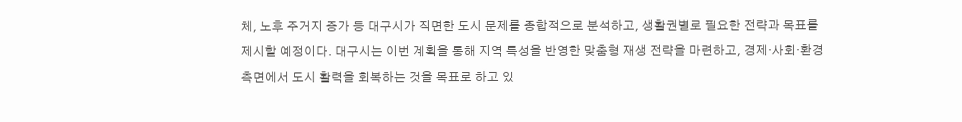체, 노후 주거지 증가 등 대구시가 직면한 도시 문제를 종합적으로 분석하고, 생활권별로 필요한 전략과 목표를 제시할 예정이다. 대구시는 이번 계획을 통해 지역 특성을 반영한 맞춤형 재생 전략을 마련하고, 경제·사회·환경 측면에서 도시 활력을 회복하는 것을 목표로 하고 있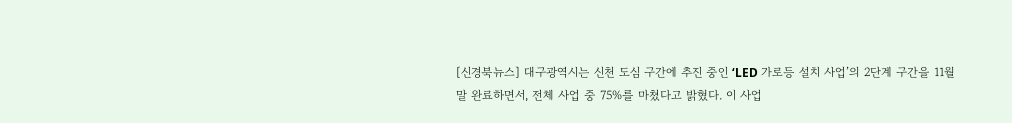[신경북뉴스] 대구광역시는 신천 도심 구간에 추진 중인 ‘LED 가로등 설치 사업’의 2단계 구간을 11월 말 완료하면서, 전체 사업 중 75%를 마쳤다고 밝혔다. 이 사업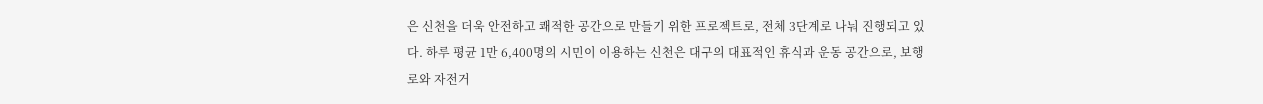은 신천을 더욱 안전하고 쾌적한 공간으로 만들기 위한 프로젝트로, 전체 3단계로 나눠 진행되고 있다. 하루 평균 1만 6,400명의 시민이 이용하는 신천은 대구의 대표적인 휴식과 운동 공간으로, 보행로와 자전거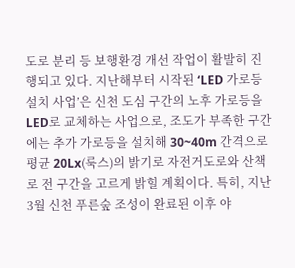도로 분리 등 보행환경 개선 작업이 활발히 진행되고 있다. 지난해부터 시작된 ‘LED 가로등 설치 사업’은 신천 도심 구간의 노후 가로등을 LED로 교체하는 사업으로, 조도가 부족한 구간에는 추가 가로등을 설치해 30~40m 간격으로 평균 20Lx(룩스)의 밝기로 자전거도로와 산책로 전 구간을 고르게 밝힐 계획이다. 특히, 지난 3월 신천 푸른숲 조성이 완료된 이후 야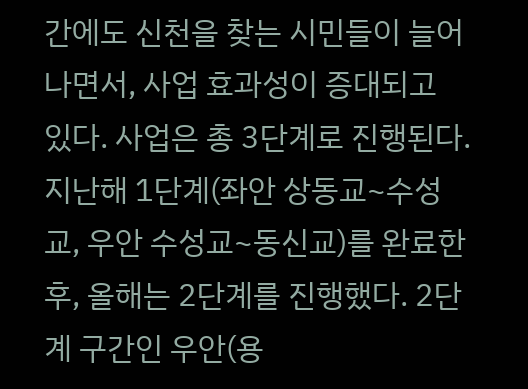간에도 신천을 찾는 시민들이 늘어나면서, 사업 효과성이 증대되고 있다. 사업은 총 3단계로 진행된다. 지난해 1단계(좌안 상동교~수성교, 우안 수성교~동신교)를 완료한 후, 올해는 2단계를 진행했다. 2단계 구간인 우안(용